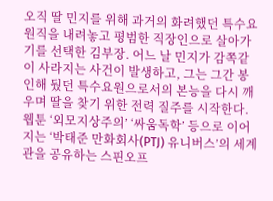오직 딸 민지를 위해 과거의 화려했던 특수요원직을 내려놓고 평범한 직장인으로 살아가기를 선택한 김부장. 어느 날 민지가 감쪽같이 사라지는 사건이 발생하고, 그는 그간 봉인해 뒀던 특수요원으로서의 본능을 다시 깨우며 딸을 찾기 위한 전력 질주를 시작한다.
웹툰 ‘외모지상주의’ ‘싸움독학’ 등으로 이어지는 ‘박태준 만화회사(PTJ) 유니버스’의 세계관을 공유하는 스핀오프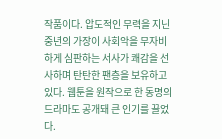작품이다. 압도적인 무력을 지닌 중년의 가장이 사회악을 무자비하게 심판하는 서사가 쾌감을 선사하며 탄탄한 팬층을 보유하고 있다. 웹툰을 원작으로 한 동명의 드라마도 공개돼 큰 인기를 끌었다.